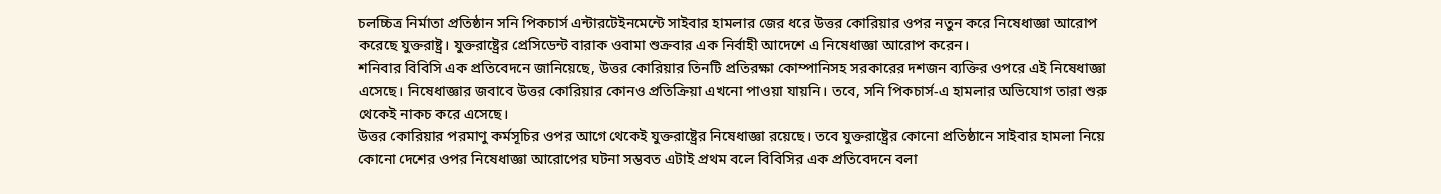চলচ্চিত্র নির্মাতা প্রতিষ্ঠান সনি পিকচার্স এন্টারটেইনমেন্টে সাইবার হামলার জের ধরে উত্তর কোরিয়ার ওপর নতুন করে নিষেধাজ্ঞা আরোপ করেছে যুক্তরাষ্ট্র। যুক্তরাষ্ট্রের প্রেসিডেন্ট বারাক ওবামা শুক্রবার এক নির্বাহী আদেশে এ নিষেধাজ্ঞা আরোপ করেন।
শনিবার বিবিসি এক প্রতিবেদনে জানিয়েছে, উত্তর কোরিয়ার তিনটি প্রতিরক্ষা কোম্পানিসহ সরকারের দশজন ব্যক্তির ওপরে এই নিষেধাজ্ঞা এসেছে। নিষেধাজ্ঞার জবাবে উত্তর কোরিয়ার কোনও প্রতিক্রিয়া এখনো পাওয়া যায়নি। তবে, সনি পিকচার্স-এ হামলার অভিযোগ তারা শুরু থেকেই নাকচ করে এসেছে।
উত্তর কোরিয়ার পরমাণু কর্মসূচির ওপর আগে থেকেই যুক্তরাষ্ট্রের নিষেধাজ্ঞা রয়েছে। তবে যুক্তরাষ্ট্রের কোনো প্রতিষ্ঠানে সাইবার হামলা নিয়ে কোনো দেশের ওপর নিষেধাজ্ঞা আরোপের ঘটনা সম্ভবত এটাই প্রথম বলে বিবিসির এক প্রতিবেদনে বলা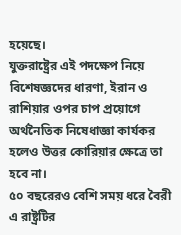হয়েছে।
যুক্তরাষ্ট্রের এই পদক্ষেপ নিয়ে বিশেষজ্ঞদের ধারণা, ইরান ও রাশিয়ার ওপর চাপ প্রয়োগে অর্থনৈতিক নিষেধাজ্ঞা কার্যকর হলেও উত্তর কোরিয়ার ক্ষেত্রে তা হবে না।
৫০ বছরেরও বেশি সময় ধরে বৈরী এ রাষ্ট্রটির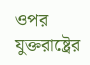ওপর যুক্তরাষ্ট্রের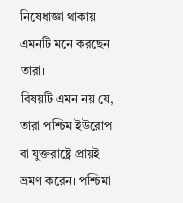নিষেধাজ্ঞা থাকায় এমনটি মনে করছেন তারা।
বিষয়টি এমন নয় যে, তারা পশ্চিম ইউরোপ বা যুক্তরাষ্ট্রে প্রায়ই ভ্রমণ করেন। পশ্চিমা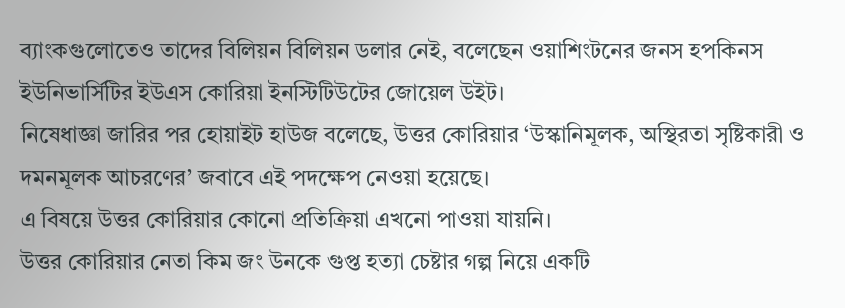ব্যাংকগুলোতেও তাদের বিলিয়ন বিলিয়ন ডলার নেই, বলেছেন ওয়াশিংটনের জনস হপকিনস ইউনিভার্সিটির ইউএস কোরিয়া ইনস্টিটিউটের জোয়েল উইট।
নিষেধাজ্ঞা জারির পর হোয়াইট হাউজ বলেছে, উত্তর কোরিয়ার ‘উস্কানিমূলক, অস্থিরতা সৃষ্টিকারী ও দমনমূলক আচরণের’ জবাবে এই পদক্ষেপ নেওয়া হয়েছে।
এ বিষয়ে উত্তর কোরিয়ার কোনো প্রতিক্রিয়া এখনো পাওয়া যায়নি।
উত্তর কোরিয়ার নেতা কিম জং উনকে গুপ্ত হত্যা চেষ্টার গল্প নিয়ে একটি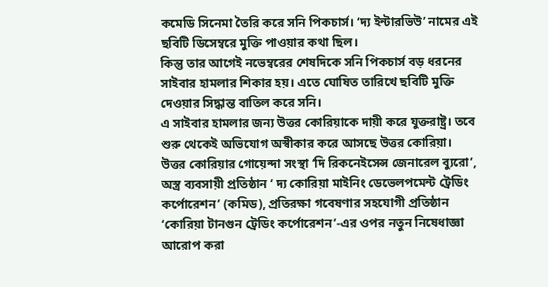কমেডি সিনেমা তৈরি করে সনি পিকচার্স। ‘দ্য ইন্টারভিউ’ নামের এই ছবিটি ডিসেম্বরে মুক্তি পাওয়ার কথা ছিল।
কিন্তু তার আগেই নভেম্বরের শেষদিকে সনি পিকচার্স বড় ধরনের সাইবার হামলার শিকার হয়। এতে ঘোষিত তারিখে ছবিটি মুক্তি দেওয়ার সিদ্ধান্ত বাতিল করে সনি।
এ সাইবার হামলার জন্য উত্তর কোরিয়াকে দায়ী করে যুক্তরাষ্ট্র। তবে শুরু থেকেই অভিযোগ অস্বীকার করে আসছে উত্তর কোরিয়া।
উত্তর কোরিয়ার গোয়েন্দা সংস্থা ‘দি রিকনেইসেন্স জেনারেল ব্যুরো’, অস্ত্র ব্যবসায়ী প্রতিষ্ঠান ‘ দ্য কোরিয়া মাইনিং ডেভেলপমেন্ট ট্রেডিং কর্পোরেশন’ (কমিড), প্রতিরক্ষা গবেষণার সহযোগী প্রতিষ্ঠান ‘কোরিয়া টানগুন ট্রেডিং কর্পোরেশন’-এর ওপর নতুন নিষেধাজ্ঞা আরোপ করা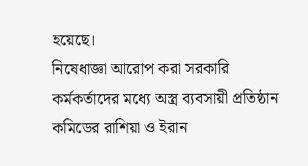হয়েছে।
নিষেধাজ্ঞা আরোপ করা সরকারি কর্মকর্তাদের মধ্যে অস্ত্র ব্যবসায়ী প্রতিষ্ঠান কমিডের রাশিয়া ও ইরান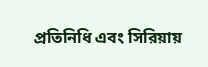প্রতিনিধি এবং সিরিয়ায়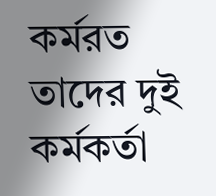কর্মরত তাদের দুই কর্মকর্তা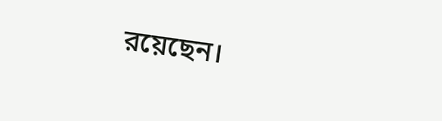রয়েছেন।